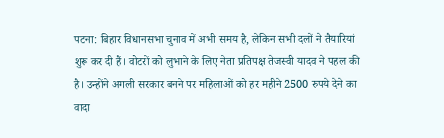पटना: बिहार विधानसभा चुनाव में अभी समय है, लेकिन सभी दलों ने तैयारियां शुरू कर दी हैं। वोटरों को लुभाने के लिए नेता प्रतिपक्ष तेजस्वी यादव ने पहल की है। उन्होंने अगली सरकार बनने पर महिलाओं को हर महीने 2500 रुपये देने का वादा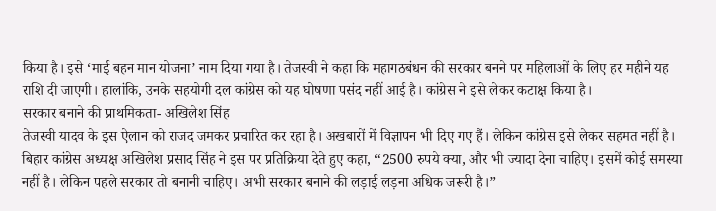किया है। इसे ‘माई बहन मान योजना’ नाम दिया गया है। तेजस्वी ने कहा कि महागठबंधन की सरकार बनने पर महिलाओं के लिए हर महीने यह राशि दी जाएगी। हालांकि, उनके सहयोगी दल कांग्रेस को यह घोषणा पसंद नहीं आई है। कांग्रेस ने इसे लेकर कटाक्ष किया है।
सरकार बनाने की प्राथमिकता- अखिलेश सिंह
तेजस्वी यादव के इस ऐलान को राजद जमकर प्रचारित कर रहा है। अखबारों में विज्ञापन भी दिए गए हैं। लेकिन कांग्रेस इसे लेकर सहमत नहीं है। बिहार कांग्रेस अध्यक्ष अखिलेश प्रसाद सिंह ने इस पर प्रतिक्रिया देते हुए कहा, “2500 रुपये क्या, और भी ज्यादा देना चाहिए। इसमें कोई समस्या नहीं है। लेकिन पहले सरकार तो बनानी चाहिए। अभी सरकार बनाने की लड़ाई लड़ना अधिक जरूरी है।”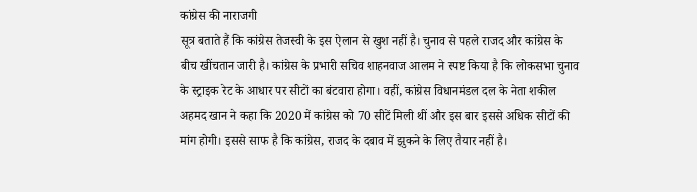कांग्रेस की नाराजगी
सूत्र बताते हैं कि कांग्रेस तेजस्वी के इस ऐलान से खुश नहीं है। चुनाव से पहले राजद और कांग्रेस के बीच खींचतान जारी है। कांग्रेस के प्रभारी सचिव शाहनवाज आलम ने स्पष्ट किया है कि लोकसभा चुनाव के स्ट्राइक रेट के आधार पर सीटों का बंटवारा होगा। वहीं, कांग्रेस विधानमंडल दल के नेता शकील अहमद खान ने कहा कि 2020 में कांग्रेस को 70 सीटें मिली थीं और इस बार इससे अधिक सीटों की मांग होगी। इससे साफ है कि कांग्रेस, राजद के दबाव में झुकने के लिए तैयार नहीं है।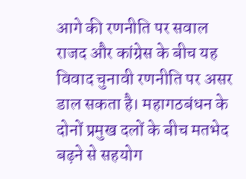आगे की रणनीति पर सवाल
राजद और कांग्रेस के बीच यह विवाद चुनावी रणनीति पर असर डाल सकता है। महागठबंधन के दोनों प्रमुख दलों के बीच मतभेद बढ़ने से सहयोग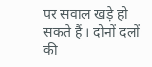पर सवाल खड़े हो सकते हैं। दोनों दलों की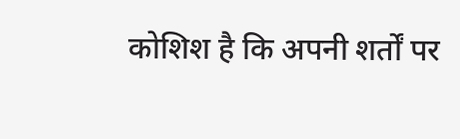कोशिश है कि अपनी शर्तों पर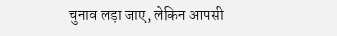चुनाव लड़ा जाए, लेकिन आपसी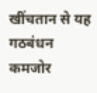खींचतान से यह गठबंधन कमजोर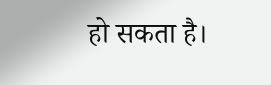हो सकता है।